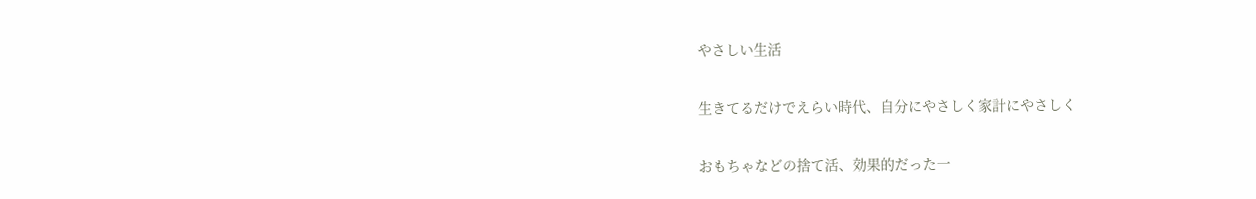やさしい生活

生きてるだけでえらい時代、自分にやさしく家計にやさしく

おもちゃなどの捨て活、効果的だった一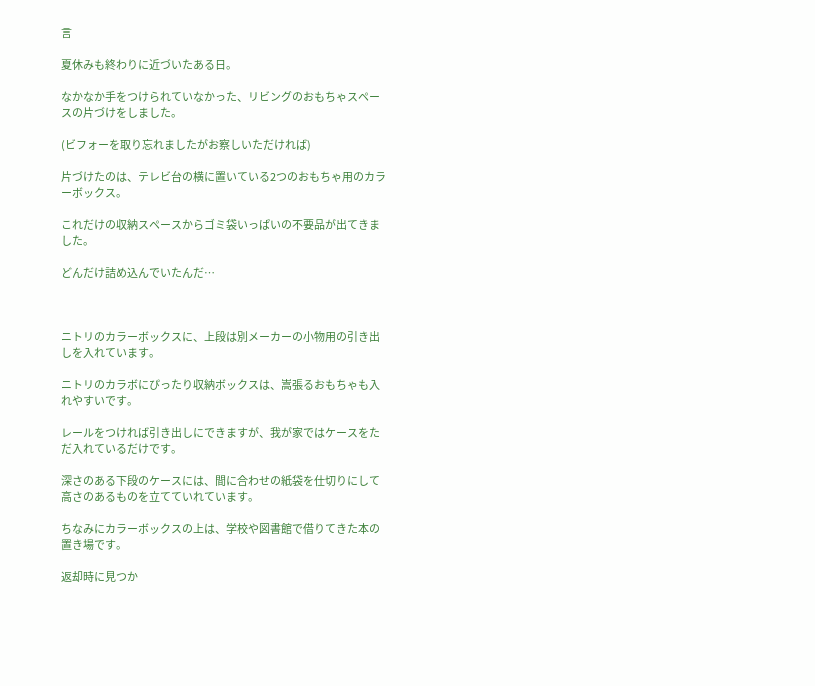言

夏休みも終わりに近づいたある日。

なかなか手をつけられていなかった、リビングのおもちゃスペースの片づけをしました。

(ビフォーを取り忘れましたがお察しいただければ)

片づけたのは、テレビ台の横に置いている2つのおもちゃ用のカラーボックス。

これだけの収納スペースからゴミ袋いっぱいの不要品が出てきました。

どんだけ詰め込んでいたんだ…



ニトリのカラーボックスに、上段は別メーカーの小物用の引き出しを入れています。

ニトリのカラボにぴったり収納ボックスは、嵩張るおもちゃも入れやすいです。

レールをつければ引き出しにできますが、我が家ではケースをただ入れているだけです。

深さのある下段のケースには、間に合わせの紙袋を仕切りにして高さのあるものを立てていれています。

ちなみにカラーボックスの上は、学校や図書館で借りてきた本の置き場です。

返却時に見つか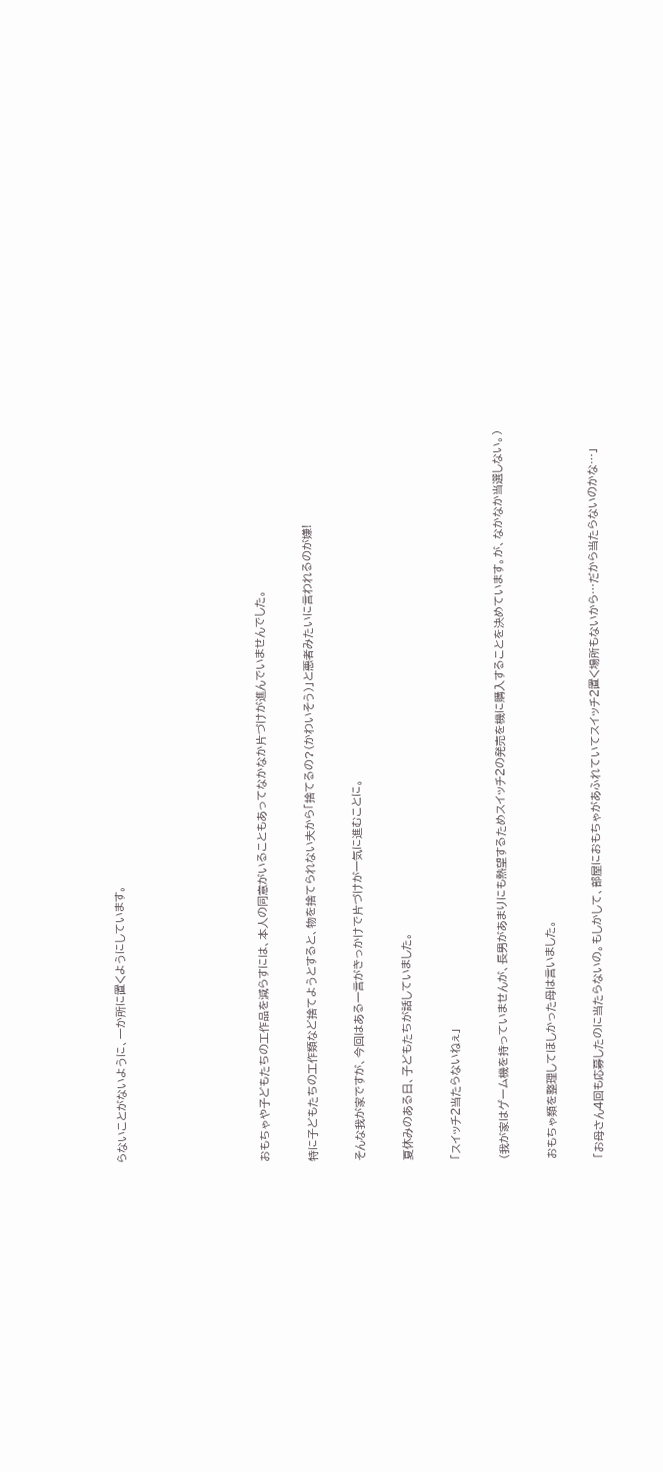らないことがないように、一か所に置くようにしています。





おもちゃや子どもたちの工作品を減らすには、本人の同意がいることもあってなかなか片づけが進んでいませんでした。

特に子どもたちの工作類など捨てようとすると、物を捨てられない夫から「捨てるの?(かわいそう)」と悪者みたいに言われるのが嫌!

そんな我が家ですが、今回はある一言がきっかけで片づけが一気に進むことに。

夏休みのある日、子どもたちが話していました。

「スイッチ2当たらないねぇ」

(我が家はゲーム機を持っていませんが、長男があまりにも熱望するためスイッチ2の発売を機に購入することを決めています。が、なかなか当選しない。)

おもちゃ類を整理してほしかった母は言いました。

「お母さん4回も応募したのに当たらないの。もしかして、部屋におもちゃがあふれていてスイッチ2置く場所もないから…だから当たらないのかな…」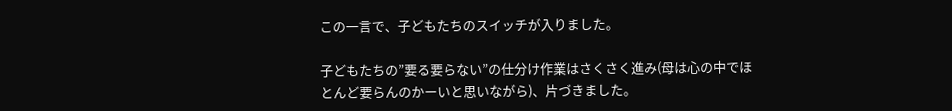この一言で、子どもたちのスイッチが入りました。

子どもたちの”要る要らない”の仕分け作業はさくさく進み(母は心の中でほとんど要らんのかーいと思いながら)、片づきました。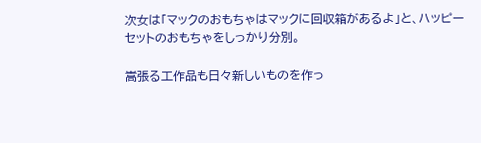次女は「マックのおもちゃはマックに回収箱があるよ」と、ハッピーセットのおもちゃをしっかり分別。

嵩張る工作品も日々新しいものを作っ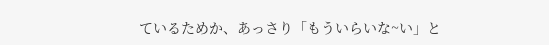ているためか、あっさり「もういらいな~い」と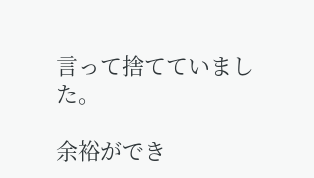言って捨てていました。

余裕ができ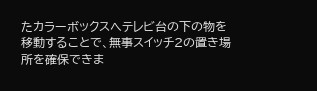たカラーボックスへテレビ台の下の物を移動することで、無事スイッチ2の置き場所を確保できま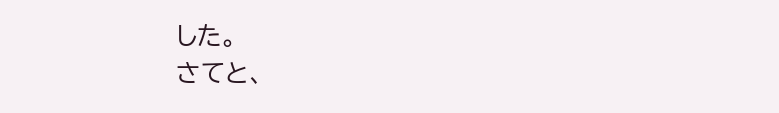した。
さてと、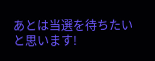あとは当選を待ちたいと思います!